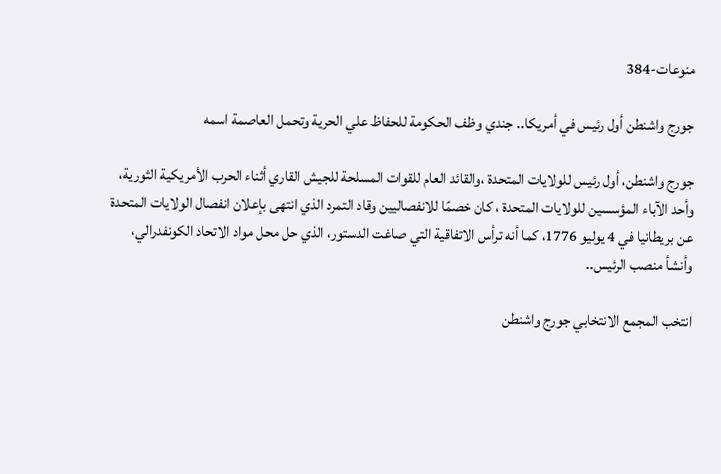منوعات-384

جورج واشنطن أول رئيس في أمريكا.. جندي وظف الحكومة للحفاظ علي الحرية وتحمل العاصمة اسمه

جورج واشنطن، أول رئيس للولايات المتحدة ،والقائد العام للقوات المسلحة للجيش القاري أثناء الحرب الأمريكية الثورية، وأحد الآباء المؤسسين للولايات المتحدة ، كان خصمًا للانفصاليين وقاد التمرد الذي انتهى بإعلان انفصال الولايات المتحدة عن بريطانيا في 4 يوليو 1776، كما أنه ترأس الاتفاقية التي صاغت الدستور، الذي حل محل مواد الاتحاد الكونفدرالي، وأنشأ منصب الرئيس..

انتخب المجمع الانتخابي جورج واشنطن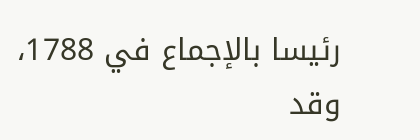رئيسا بالإجماع في 1788، وقد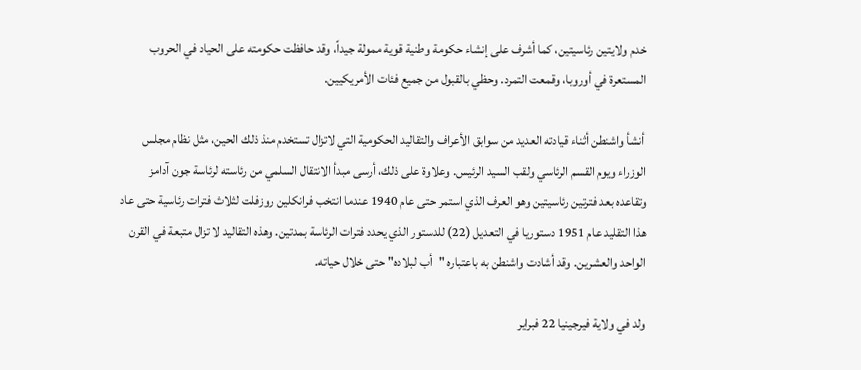خدم ولايتين رئاسيتين، كما أشرف على إنشاء حكومة وطنية قوية ممولة جيداً، وقد حافظت حكومته على الحياد في الحروب المستعرة في أوروبا، وقمعت التمرد. وحظي بالقبول من جميع فئات الأمريكيين.

 أنشأ واشنطن أثناء قيادته العديد من سوابق الأعراف والتقاليد الحكومية التي لاتزال تستخدم منذ ذلك الحين، مثل نظام مجلس الوزراء ويوم القسم الرئاسي ولقب السيد الرئيس. وعلاوة على ذلك، أرسى مبدأ الانتقال السلمي من رئاسته لرئاسة جون آدامز وتقاعده بعد فترتين رئاسيتين وهو العرف الذي استمر حتى عام 1940 عندما انتخب فرانكلين روزفلت لثلاث فترات رئاسية حتى عاد هذا التقليد عام 1951 دستوريا في التعديل (22) للدستور الذي يحدد فترات الرئاسة بمدتين. وهذه التقاليد لا تزال متبعة في القرن الواحد والعشرين. وقد أشادت واشنطن به باعتباره "أب لبلاده" حتى خلال حياته.

ولد في ولاية فيرجينيا 22 فبراير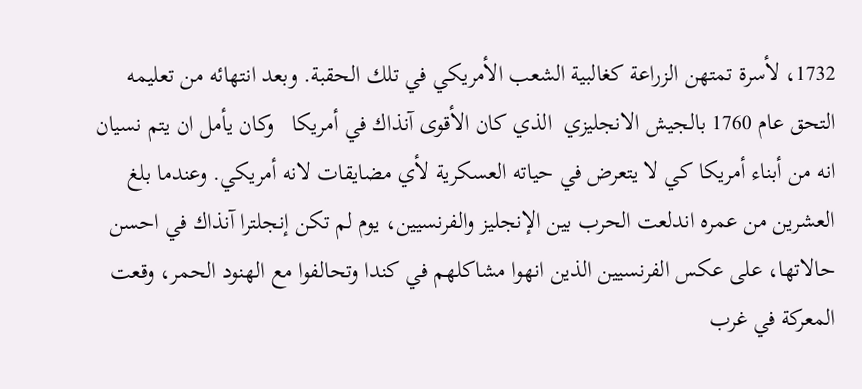1732، لأسرة تمتهن الزراعة كغالبية الشعب الأمريكي في تلك الحقبة. وبعد انتهائه من تعليمه التحق عام 1760 بالجيش الانجليزي  الذي كان الأقوى آنذاك في أمريكا   وكان يأمل ان يتم نسيان انه من أبناء أمريكا كي لا يتعرض في حياته العسكرية لأي مضايقات لانه أمريكي. وعندما بلغ العشرين من عمره اندلعت الحرب بين الإنجليز والفرنسيين، يوم لم تكن إنجلترا آنذاك في احسن حالاتها، على عكس الفرنسيين الذين انهوا مشاكلهم في كندا وتحالفوا مع الهنود الحمر، وقعت المعركة في غرب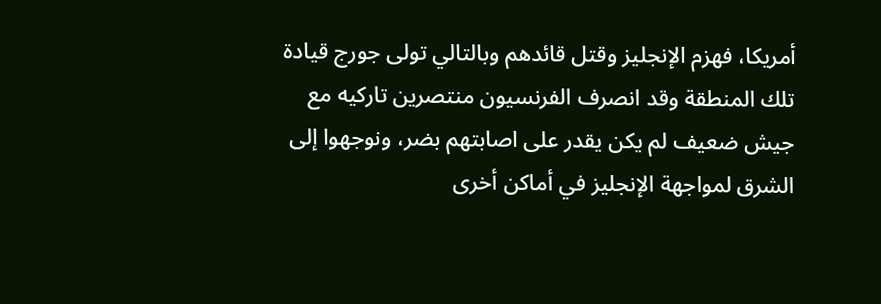أمريكا، فهزم الإنجليز وقتل قائدهم وبالتالي تولى جورج قيادة تلك المنطقة وقد انصرف الفرنسيون منتصرين تاركيه مع جيش ضعيف لم يكن يقدر على اصابتهم بضر، ونوجهوا إلى الشرق لمواجهة الإنجليز في أماكن أخرى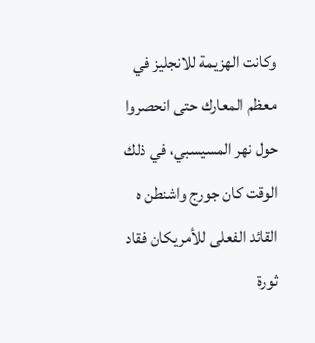وكانت الهزيمة للانجليز في معظم المعارك حتى انحصروا حول نهر المسيسبي، في ذلك الوقت كان جورج واشنطن ه القائد الفعلى للأمريكان فقاد ثورة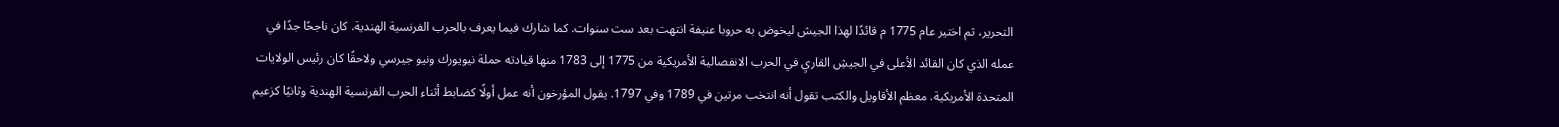التحرير، ثم اختير عام 1775 م قائدًا لهذا الجيش ليخوض به حروبا عنيفة انتهت بعد ست سنوات. كما شارك فيما يعرف بالحرب الفرنسية الهندية. كان ناجحًا جدًا في عمله الذي كان القائد الأعلى في الجيشِ القاريِ في الحرب الانفصالية الأمريكية من 1775 إلى 1783 منها قيادته حملة نيويورك ونيو جيرسي ولاحقًا كان رئيس الولايات المتحدة الأمريكية. معظم الأقاويل والكتب تقول أنه انتخب مرتين في 1789 وفي 1797. يقول المؤرخون أنه عمل أولًا كضابط أثناء الحرب الفرنسية الهندية وثانيًا كزعيم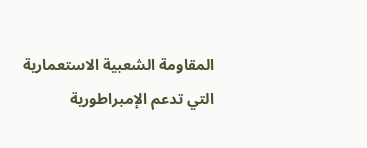المقاومة الشعبية الاستعمارية التي تدعم الإمبراطورية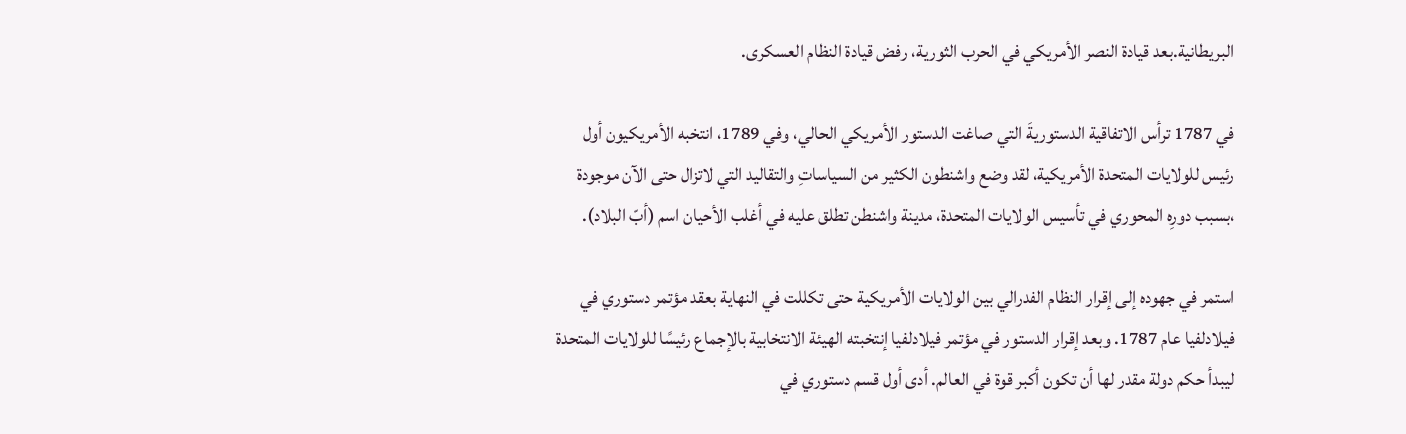البريطانية.بعد قيادة النصر الأمريكي في الحرب الثورية، رفض قيادة النظام العسكرى.

في 1787 ترأس الاتفاقية الدستوريةَ التي صاغت الدستور الأمريكي الحالي، وفي 1789، انتخبه الأمريكيون أول رئيس للولايات المتحدة الأمريكية، لقد وضع واشنطون الكثير من السياساتِ والتقاليد التي لاتزال حتى الآن موجودة ،بسبب دورِه المحوري في تأسيس الولايات المتحدة، مدينة واشنطن تطلق عليه في أغلب الأحيان اسم (أبّ البلاد).

استمر في جهوده إلى إقرار النظام الفدرالي بين الولايات الأمريكية حتى تكللت في النهاية بعقد مؤتمر دستوري في فيلادلفيا عام 1787. وبعد إقرار الدستور في مؤتمر فيلادلفيا إنتخبته الهيئة الانتخابية بالإجماع رئيسًا للولايات المتحدة ليبدأ حكم دولة مقدر لها أن تكون أكبر قوة في العالم. أدى أول قسم دستوري في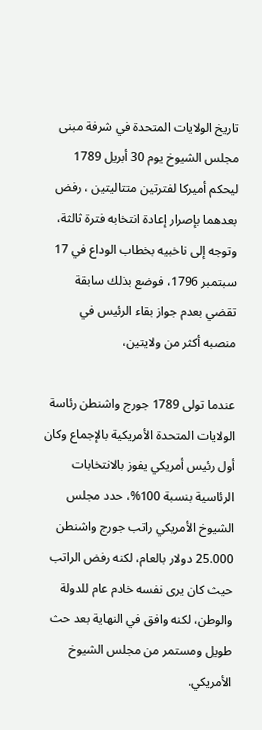تاريخ الولايات المتحدة في شرفة مبنى مجلس الشيوخ يوم 30 أبريل 1789 ليحكم أميركا لفترتين متتاليتين ، رفض بعدهما بإصرار إعادة انتخابه فترة ثالثة، وتوجه إلى ناخبيه بخطاب الوداع في 17 سبتمبر 1796، فوضع بذلك سابقة تقضي بعدم جواز بقاء الرئيس في منصبه أكثر من ولايتين،

عندما تولى 1789 جورج واشنطن رئاسة الولايات المتحدة الأمريكية بالإجماع وكان أول رئيس أمريكي يفوز بالانتخابات الرئاسية بنسبة 100%، حدد مجلس الشيوخ الأمريكي راتب جورج واشنطن 25.000 دولار بالعام، لكنه رفض الراتب حيث كان يرى نفسه خادم عام للدولة والوطن، لكنه وافق في النهاية بعد حث طويل ومستمر من مجلس الشيوخ الأمريكي.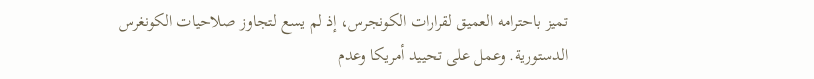تميز باحترامه العميق لقرارات الكونجرس، إذ لم يسع لتجاوز صلاحيات الكونغرس الدستورية. وعمل على تحييد أمريكا وعدم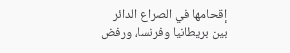إقحامها في الصراع الدائر بين بريطانيا وفرنسا، ورفض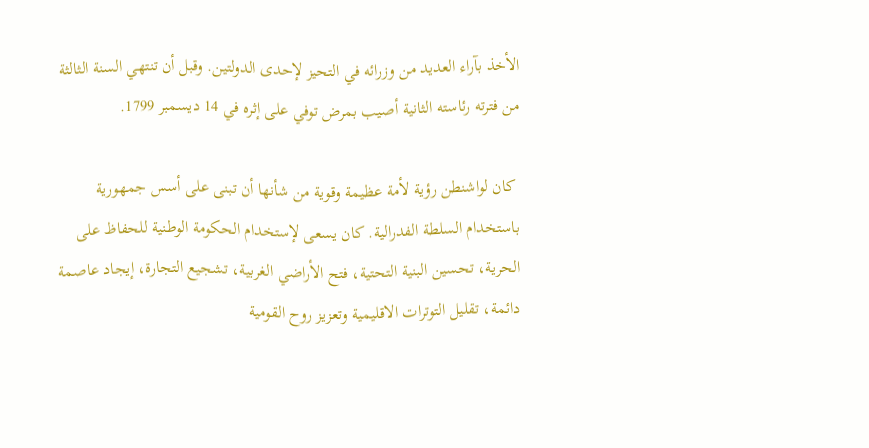الأخذ بآراء العديد من وزرائه في التحيز لإحدى الدولتين. وقبل أن تنتهي السنة الثالثة من فترته رئاسته الثانية أصيب بمرض توفي على إثره في 14 ديسمبر 1799.

 كان لواشنطن رؤية لأمة عظيمة وقوية من شأنها أن تبنى على أسس جمهورية باستخدام السلطة الفدرالية. كان يسعى لإستخدام الحكومة الوطنية للحفاظ على الحرية، تحسين البنية التحتية، فتح الأراضي الغربية، تشجيع التجارة، إيجاد عاصمة دائمة، تقليل التوترات الاقليمية وتعزيز روح القومية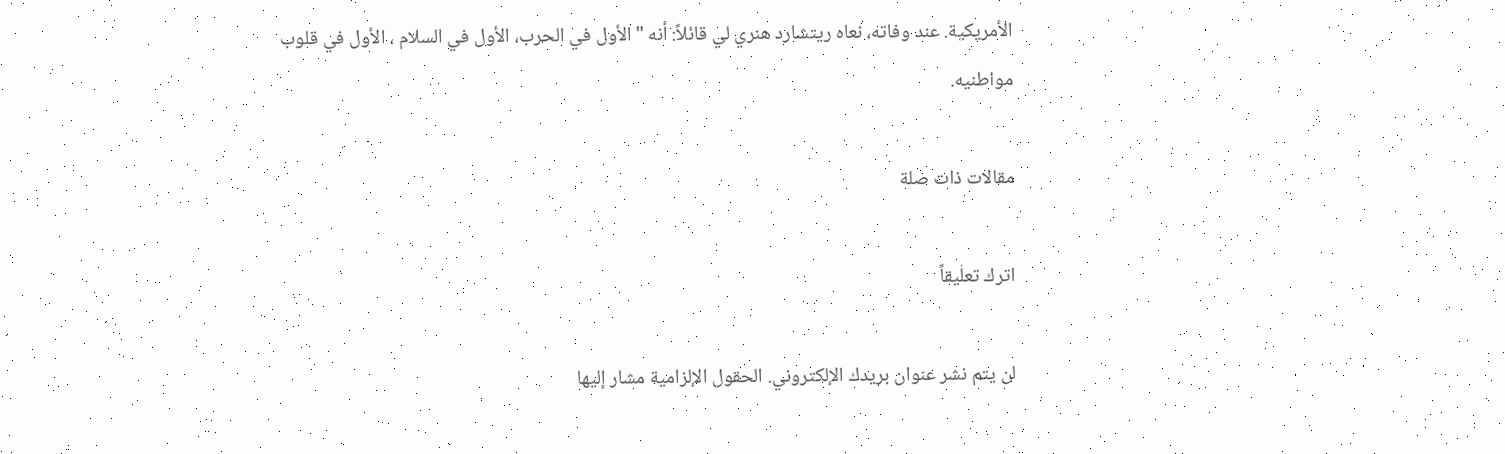الأمريكية. عند وفاته، نعاه ريتشارد هنري لي قائلاً: أنه "الأول في الحرب، الأول في السلام ، الأول في قلوب مواطنيه.

مقالات ذات صلة

اترك تعليقاً

لن يتم نشر عنوان بريدك الإلكتروني. الحقول الإلزامية مشار إليها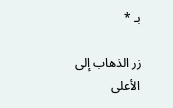بـ *

زر الذهاب إلى الأعلى